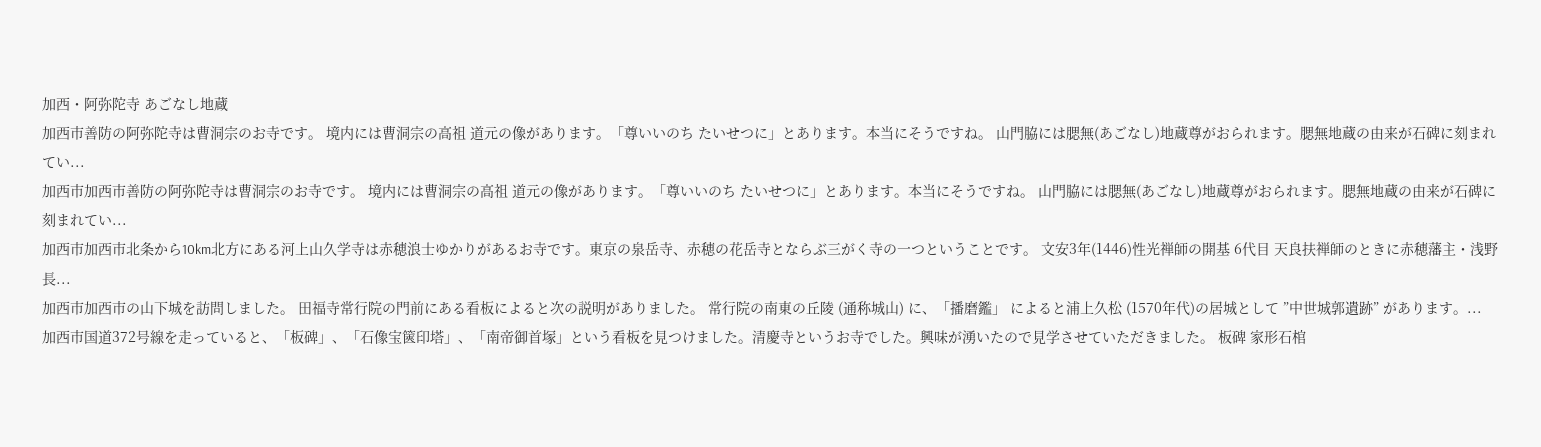加西・阿弥陀寺 あごなし地蔵
加西市善防の阿弥陀寺は曹洞宗のお寺です。 境内には曹洞宗の高祖 道元の像があります。「尊いいのち たいせつに」とあります。本当にそうですね。 山門脇には腮無(あごなし)地蔵尊がおられます。腮無地蔵の由来が石碑に刻まれてい...
加西市加西市善防の阿弥陀寺は曹洞宗のお寺です。 境内には曹洞宗の高祖 道元の像があります。「尊いいのち たいせつに」とあります。本当にそうですね。 山門脇には腮無(あごなし)地蔵尊がおられます。腮無地蔵の由来が石碑に刻まれてい...
加西市加西市北条から10km北方にある河上山久学寺は赤穂浪士ゆかりがあるお寺です。東京の泉岳寺、赤穂の花岳寺とならぶ三がく寺の一つということです。 文安3年(1446)性光禅師の開基 6代目 天良扶禅師のときに赤穂藩主・浅野長...
加西市加西市の山下城を訪問しました。 田福寺常行院の門前にある看板によると次の説明がありました。 常行院の南東の丘陵 (通称城山) に、「播磨鑑」 によると浦上久松 (1570年代)の居城として ”中世城郭遺跡” があります。...
加西市国道372号線を走っていると、「板碑」、「石像宝篋印塔」、「南帝御首塚」という看板を見つけました。清慶寺というお寺でした。興味が湧いたので見学させていただきました。 板碑 家形石棺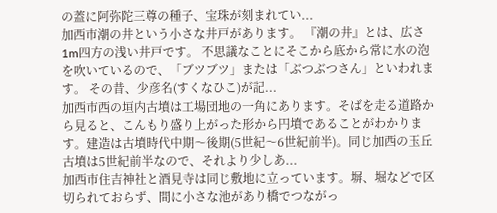の蓋に阿弥陀三尊の種子、宝珠が刻まれてい...
加西市潮の井という小さな井戸があります。 『潮の井』とは、広さ1m四方の浅い井戸です。 不思議なことにそこから底から常に水の泡を吹いているので、「ブツブツ」または「ぶつぶつさん」といわれます。 その昔、少彦名(すくなひこ)が記...
加西市西の垣内古墳は工場団地の一角にあります。そばを走る道路から見ると、こんもり盛り上がった形から円墳であることがわかります。建造は古墳時代中期〜後期(5世紀〜6世紀前半)。同じ加西の玉丘古墳は5世紀前半なので、それより少しあ...
加西市住吉神社と酒見寺は同じ敷地に立っています。塀、堀などで区切られておらず、間に小さな池があり橋でつながっ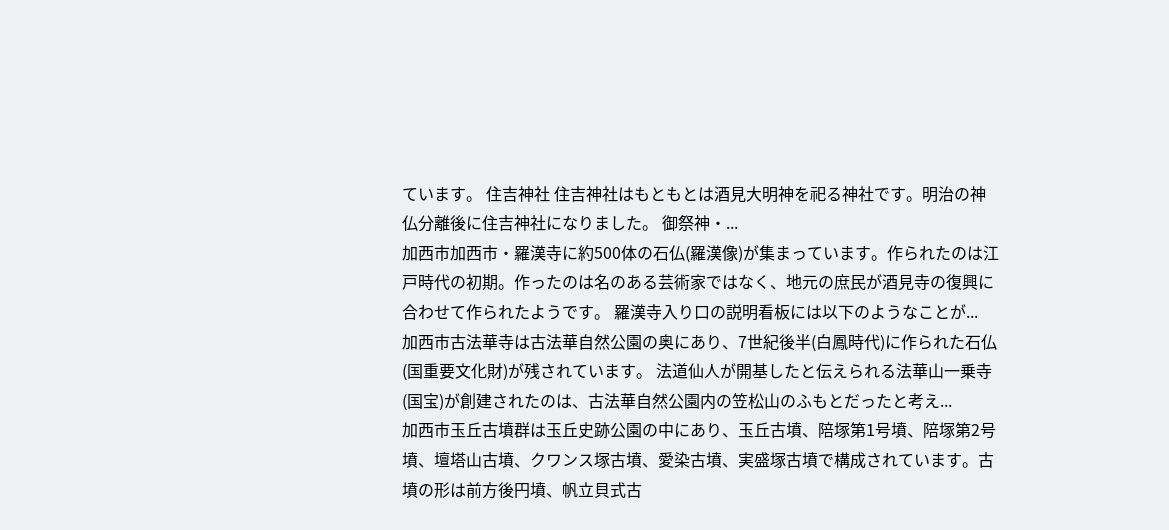ています。 住吉神社 住吉神社はもともとは酒見大明神を祀る神社です。明治の神仏分離後に住吉神社になりました。 御祭神・...
加西市加西市・羅漢寺に約500体の石仏(羅漢像)が集まっています。作られたのは江戸時代の初期。作ったのは名のある芸術家ではなく、地元の庶民が酒見寺の復興に合わせて作られたようです。 羅漢寺入り口の説明看板には以下のようなことが...
加西市古法華寺は古法華自然公園の奥にあり、7世紀後半(白鳳時代)に作られた石仏(国重要文化財)が残されています。 法道仙人が開基したと伝えられる法華山一乗寺(国宝)が創建されたのは、古法華自然公園内の笠松山のふもとだったと考え...
加西市玉丘古墳群は玉丘史跡公園の中にあり、玉丘古墳、陪塚第1号墳、陪塚第2号墳、壇塔山古墳、クワンス塚古墳、愛染古墳、実盛塚古墳で構成されています。古墳の形は前方後円墳、帆立貝式古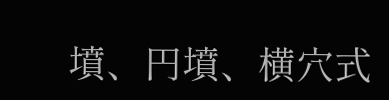墳、円墳、横穴式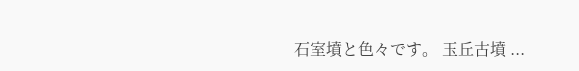石室墳と色々です。 玉丘古墳 ...